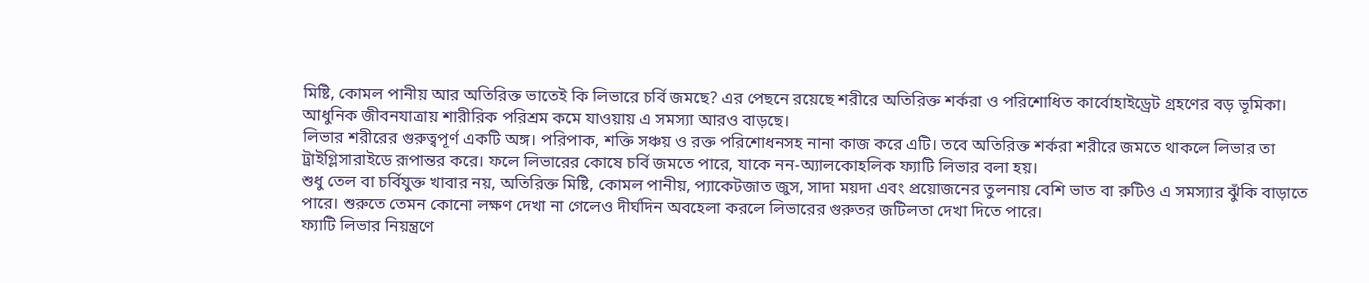মিষ্টি, কোমল পানীয় আর অতিরিক্ত ভাতেই কি লিভারে চর্বি জমছে? এর পেছনে রয়েছে শরীরে অতিরিক্ত শর্করা ও পরিশোধিত কার্বোহাইড্রেট গ্রহণের বড় ভূমিকা। আধুনিক জীবনযাত্রায় শারীরিক পরিশ্রম কমে যাওয়ায় এ সমস্যা আরও বাড়ছে।
লিভার শরীরের গুরুত্বপূর্ণ একটি অঙ্গ। পরিপাক, শক্তি সঞ্চয় ও রক্ত পরিশোধনসহ নানা কাজ করে এটি। তবে অতিরিক্ত শর্করা শরীরে জমতে থাকলে লিভার তা ট্রাইগ্লিসারাইডে রূপান্তর করে। ফলে লিভারের কোষে চর্বি জমতে পারে, যাকে নন-অ্যালকোহলিক ফ্যাটি লিভার বলা হয়।
শুধু তেল বা চর্বিযুক্ত খাবার নয়, অতিরিক্ত মিষ্টি, কোমল পানীয়, প্যাকেটজাত জুস, সাদা ময়দা এবং প্রয়োজনের তুলনায় বেশি ভাত বা রুটিও এ সমস্যার ঝুঁকি বাড়াতে পারে। শুরুতে তেমন কোনো লক্ষণ দেখা না গেলেও দীর্ঘদিন অবহেলা করলে লিভারের গুরুতর জটিলতা দেখা দিতে পারে।
ফ্যাটি লিভার নিয়ন্ত্রণে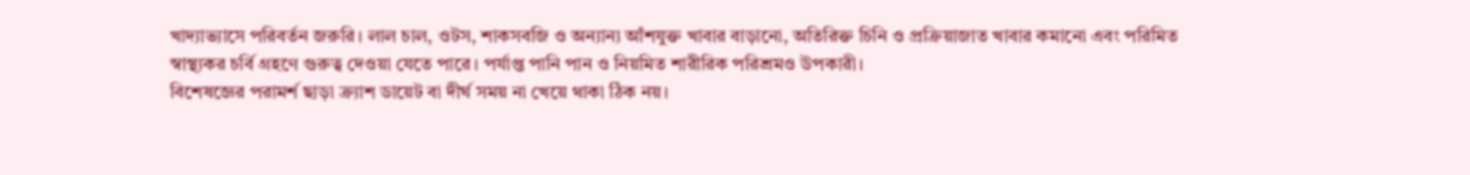খাদ্যাভ্যাসে পরিবর্তন জরুরি। লাল চাল, ওটস, শাকসবজি ও অন্যান্য আঁশযুক্ত খাবার বাড়ানো, অতিরিক্ত চিনি ও প্রক্রিয়াজাত খাবার কমানো এবং পরিমিত স্বাস্থ্যকর চর্বি গ্রহণে গুরুত্ব দেওয়া যেতে পারে। পর্যাপ্ত পানি পান ও নিয়মিত শারীরিক পরিশ্রমও উপকারী।
বিশেষজ্ঞের পরামর্শ ছাড়া ক্র্যাশ ডায়েট বা দীর্ঘ সময় না খেয়ে থাকা ঠিক নয়।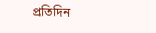প্রতিদিন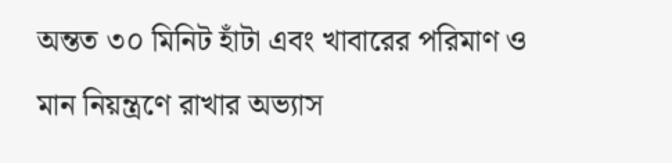অন্তত ৩০ মিনিট হাঁটা এবং খাবারের পরিমাণ ও মান নিয়ন্ত্রণে রাখার অভ্যাস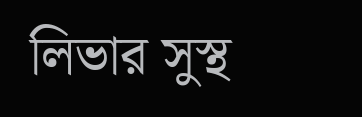লিভার সুস্থ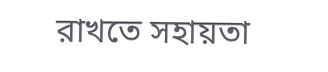রাখতে সহায়তা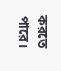করতে পারে।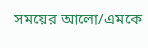সময়ের আলো/এমকে